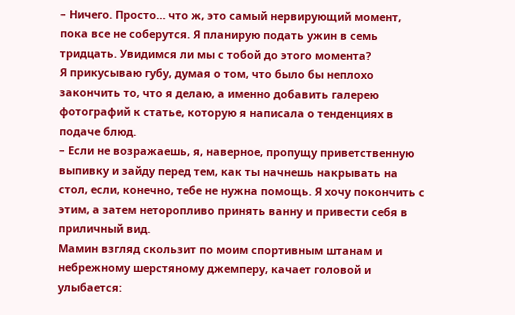– Ничего. Просто… что ж, это самый нервирующий момент, пока все не соберутся. Я планирую подать ужин в семь тридцать. Увидимся ли мы с тобой до этого момента?
Я прикусываю губу, думая о том, что было бы неплохо закончить то, что я делаю, а именно добавить галерею фотографий к статье, которую я написала о тенденциях в подаче блюд.
– Если не возражаешь, я, наверное, пропущу приветственную выпивку и зайду перед тем, как ты начнешь накрывать на стол, если, конечно, тебе не нужна помощь. Я хочу покончить с этим, а затем неторопливо принять ванну и привести себя в приличный вид.
Мамин взгляд скользит по моим спортивным штанам и небрежному шерстяному джемперу, качает головой и улыбается: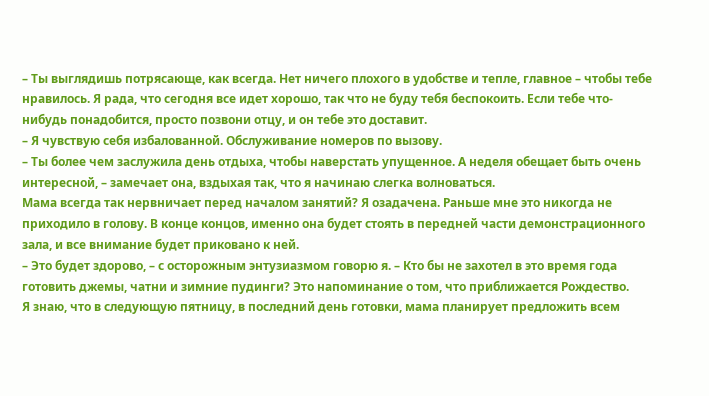– Ты выглядишь потрясающе, как всегда. Нет ничего плохого в удобстве и тепле, главное – чтобы тебе нравилось. Я рада, что сегодня все идет хорошо, так что не буду тебя беспокоить. Если тебе что-нибудь понадобится, просто позвони отцу, и он тебе это доставит.
– Я чувствую себя избалованной. Обслуживание номеров по вызову.
– Ты более чем заслужила день отдыха, чтобы наверстать упущенное. А неделя обещает быть очень интересной, – замечает она, вздыхая так, что я начинаю слегка волноваться.
Мама всегда так нервничает перед началом занятий? Я озадачена. Раньше мне это никогда не приходило в голову. В конце концов, именно она будет стоять в передней части демонстрационного зала, и все внимание будет приковано к ней.
– Это будет здорово, – с осторожным энтузиазмом говорю я. – Кто бы не захотел в это время года готовить джемы, чатни и зимние пудинги? Это напоминание о том, что приближается Рождество.
Я знаю, что в следующую пятницу, в последний день готовки, мама планирует предложить всем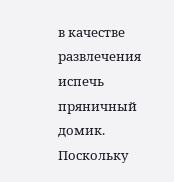в качестве развлечения испечь пряничный домик. Поскольку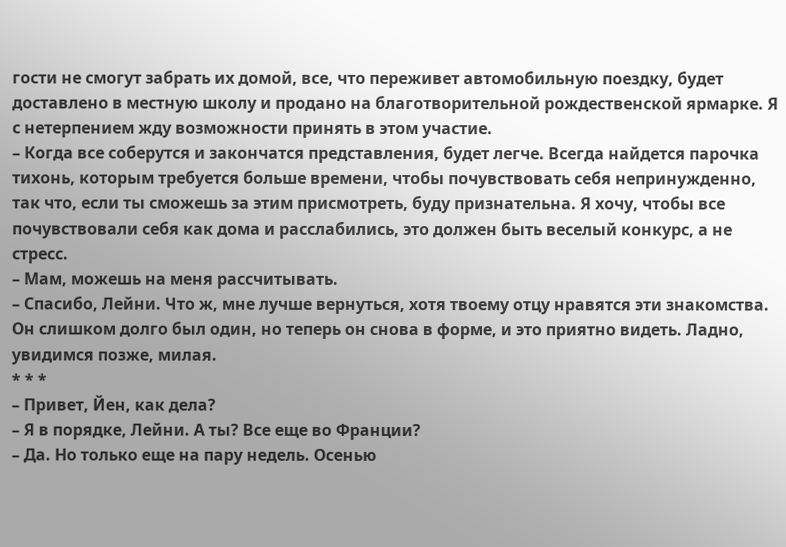гости не смогут забрать их домой, все, что переживет автомобильную поездку, будет доставлено в местную школу и продано на благотворительной рождественской ярмарке. Я с нетерпением жду возможности принять в этом участие.
– Когда все соберутся и закончатся представления, будет легче. Всегда найдется парочка тихонь, которым требуется больше времени, чтобы почувствовать себя непринужденно, так что, если ты сможешь за этим присмотреть, буду признательна. Я хочу, чтобы все почувствовали себя как дома и расслабились, это должен быть веселый конкурс, а не стресс.
– Мам, можешь на меня рассчитывать.
– Спасибо, Лейни. Что ж, мне лучше вернуться, хотя твоему отцу нравятся эти знакомства. Он слишком долго был один, но теперь он снова в форме, и это приятно видеть. Ладно, увидимся позже, милая.
* * *
– Привет, Йен, как дела?
– Я в порядке, Лейни. А ты? Все еще во Франции?
– Да. Но только еще на пару недель. Осенью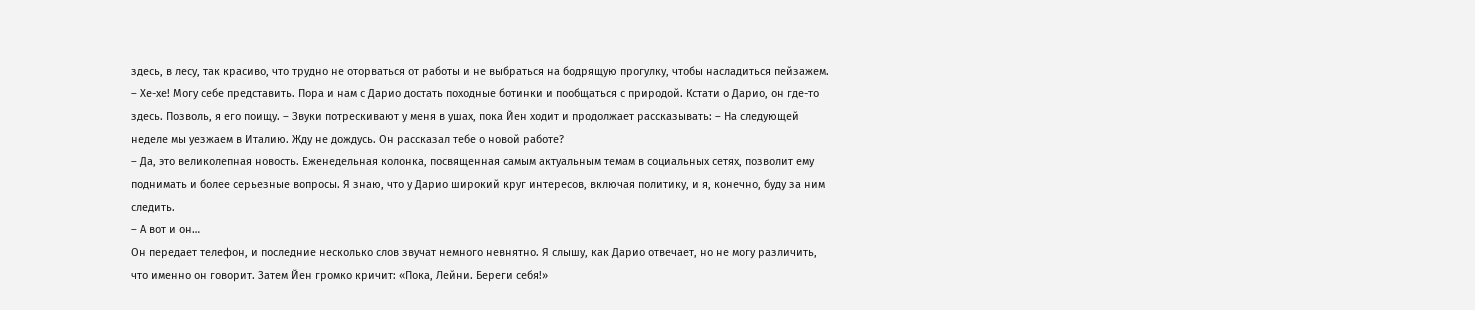здесь, в лесу, так красиво, что трудно не оторваться от работы и не выбраться на бодрящую прогулку, чтобы насладиться пейзажем.
– Хе-хе! Могу себе представить. Пора и нам с Дарио достать походные ботинки и пообщаться с природой. Кстати о Дарио, он где-то здесь. Позволь, я его поищу. – Звуки потрескивают у меня в ушах, пока Йен ходит и продолжает рассказывать: – На следующей неделе мы уезжаем в Италию. Жду не дождусь. Он рассказал тебе о новой работе?
– Да, это великолепная новость. Еженедельная колонка, посвященная самым актуальным темам в социальных сетях, позволит ему поднимать и более серьезные вопросы. Я знаю, что у Дарио широкий круг интересов, включая политику, и я, конечно, буду за ним следить.
– А вот и он…
Он передает телефон, и последние несколько слов звучат немного невнятно. Я слышу, как Дарио отвечает, но не могу различить, что именно он говорит. Затем Йен громко кричит: «Пока, Лейни. Береги себя!»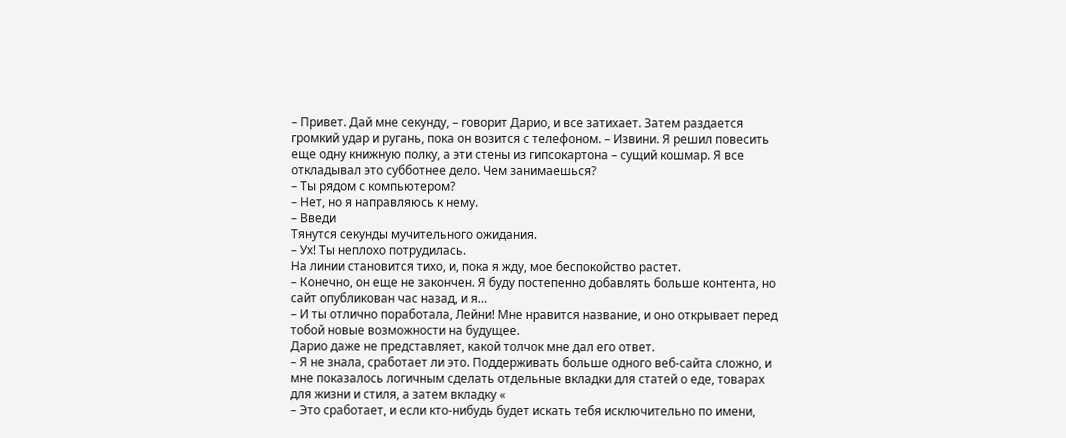– Привет. Дай мне секунду, – говорит Дарио, и все затихает. Затем раздается громкий удар и ругань, пока он возится с телефоном. – Извини. Я решил повесить еще одну книжную полку, а эти стены из гипсокартона – сущий кошмар. Я все откладывал это субботнее дело. Чем занимаешься?
– Ты рядом с компьютером?
– Нет, но я направляюсь к нему.
– Введи
Тянутся секунды мучительного ожидания.
– Ух! Ты неплохо потрудилась.
На линии становится тихо, и, пока я жду, мое беспокойство растет.
– Конечно, он еще не закончен. Я буду постепенно добавлять больше контента, но сайт опубликован час назад, и я…
– И ты отлично поработала, Лейни! Мне нравится название, и оно открывает перед тобой новые возможности на будущее.
Дарио даже не представляет, какой толчок мне дал его ответ.
– Я не знала, сработает ли это. Поддерживать больше одного веб-сайта сложно, и мне показалось логичным сделать отдельные вкладки для статей о еде, товарах для жизни и стиля, а затем вкладку «
– Это сработает, и если кто-нибудь будет искать тебя исключительно по имени,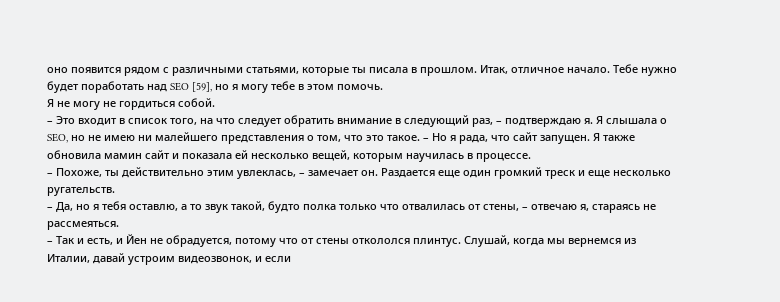оно появится рядом с различными статьями, которые ты писала в прошлом. Итак, отличное начало. Тебе нужно будет поработать над SEO [59], но я могу тебе в этом помочь.
Я не могу не гордиться собой.
– Это входит в список того, на что следует обратить внимание в следующий раз, – подтверждаю я. Я слышала о SEO, но не имею ни малейшего представления о том, что это такое. – Но я рада, что сайт запущен. Я также обновила мамин сайт и показала ей несколько вещей, которым научилась в процессе.
– Похоже, ты действительно этим увлеклась, – замечает он. Раздается еще один громкий треск и еще несколько ругательств.
– Да, но я тебя оставлю, а то звук такой, будто полка только что отвалилась от стены, – отвечаю я, стараясь не рассмеяться.
– Так и есть, и Йен не обрадуется, потому что от стены откололся плинтус. Слушай, когда мы вернемся из Италии, давай устроим видеозвонок, и если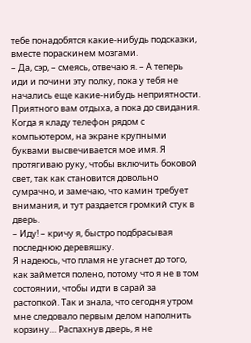тебе понадобятся какие-нибудь подсказки, вместе пораскинем мозгами.
– Да, сэр, – смеясь, отвечаю я. – А теперь иди и почини эту полку, пока у тебя не начались еще какие-нибудь неприятности. Приятного вам отдыха, а пока до свидания.
Когда я кладу телефон рядом с компьютером, на экране крупными буквами высвечивается мое имя. Я протягиваю руку, чтобы включить боковой свет, так как становится довольно сумрачно, и замечаю, что камин требует внимания, и тут раздается громкий стук в дверь.
– Иду! – кричу я, быстро подбрасывая последнюю деревяшку.
Я надеюсь, что пламя не угаснет до того, как займется полено, потому что я не в том состоянии, чтобы идти в сарай за растопкой. Так и знала, что сегодня утром мне следовало первым делом наполнить корзину… Распахнув дверь, я не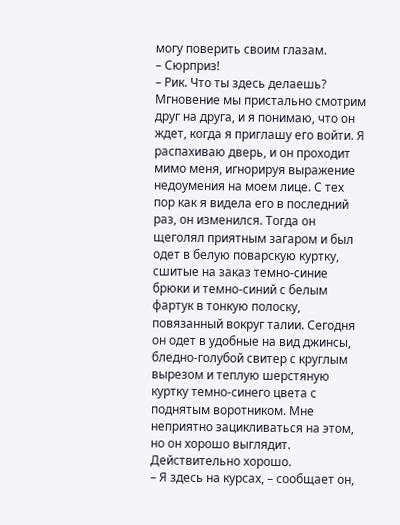могу поверить своим глазам.
– Сюрприз!
– Рик. Что ты здесь делаешь?
Мгновение мы пристально смотрим друг на друга, и я понимаю, что он ждет, когда я приглашу его войти. Я распахиваю дверь, и он проходит мимо меня, игнорируя выражение недоумения на моем лице. С тех пор как я видела его в последний раз, он изменился. Тогда он щеголял приятным загаром и был одет в белую поварскую куртку, сшитые на заказ темно-синие брюки и темно-синий с белым фартук в тонкую полоску, повязанный вокруг талии. Сегодня он одет в удобные на вид джинсы, бледно-голубой свитер с круглым вырезом и теплую шерстяную куртку темно-синего цвета с поднятым воротником. Мне неприятно зацикливаться на этом, но он хорошо выглядит. Действительно хорошо.
– Я здесь на курсах, – сообщает он,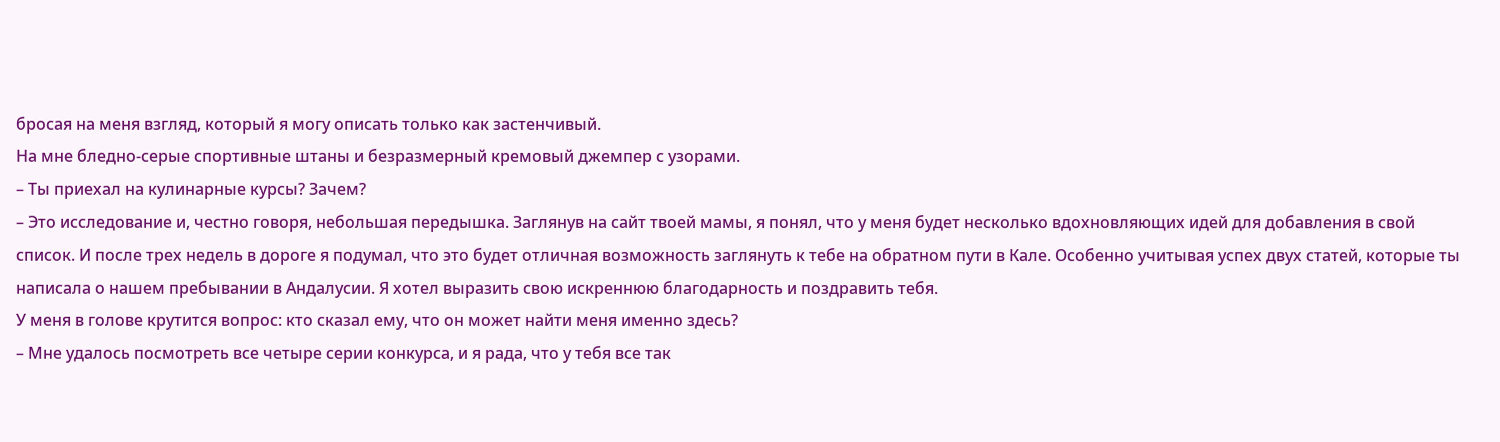бросая на меня взгляд, который я могу описать только как застенчивый.
На мне бледно-серые спортивные штаны и безразмерный кремовый джемпер с узорами.
– Ты приехал на кулинарные курсы? Зачем?
– Это исследование и, честно говоря, небольшая передышка. Заглянув на сайт твоей мамы, я понял, что у меня будет несколько вдохновляющих идей для добавления в свой список. И после трех недель в дороге я подумал, что это будет отличная возможность заглянуть к тебе на обратном пути в Кале. Особенно учитывая успех двух статей, которые ты написала о нашем пребывании в Андалусии. Я хотел выразить свою искреннюю благодарность и поздравить тебя.
У меня в голове крутится вопрос: кто сказал ему, что он может найти меня именно здесь?
– Мне удалось посмотреть все четыре серии конкурса, и я рада, что у тебя все так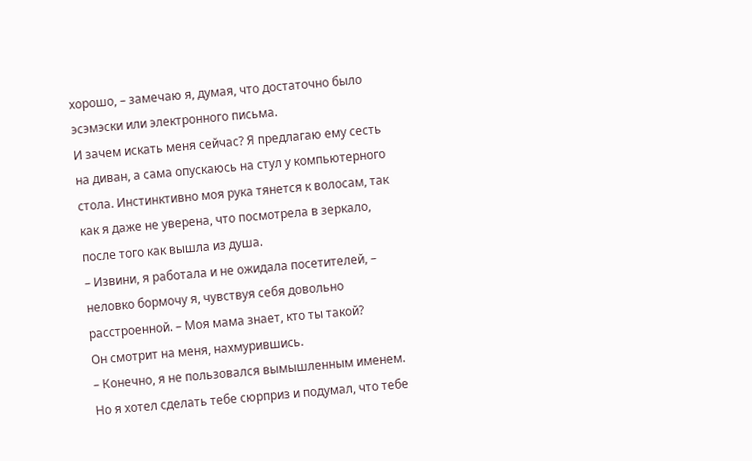хорошо, – замечаю я, думая, что достаточно было эсэмэски или электронного письма.
И зачем искать меня сейчас? Я предлагаю ему сесть на диван, а сама опускаюсь на стул у компьютерного стола. Инстинктивно моя рука тянется к волосам, так как я даже не уверена, что посмотрела в зеркало, после того как вышла из душа.
– Извини, я работала и не ожидала посетителей, – неловко бормочу я, чувствуя себя довольно расстроенной. – Моя мама знает, кто ты такой?
Он смотрит на меня, нахмурившись.
– Конечно, я не пользовался вымышленным именем. Но я хотел сделать тебе сюрприз и подумал, что тебе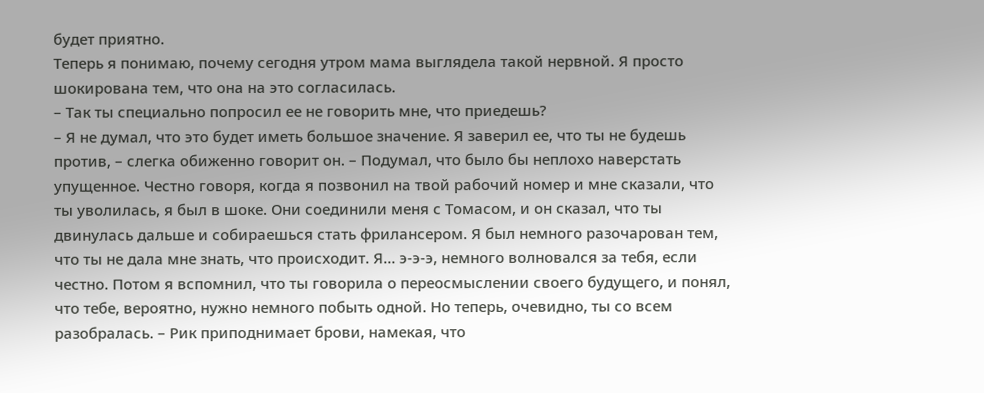будет приятно.
Теперь я понимаю, почему сегодня утром мама выглядела такой нервной. Я просто шокирована тем, что она на это согласилась.
– Так ты специально попросил ее не говорить мне, что приедешь?
– Я не думал, что это будет иметь большое значение. Я заверил ее, что ты не будешь против, – слегка обиженно говорит он. – Подумал, что было бы неплохо наверстать упущенное. Честно говоря, когда я позвонил на твой рабочий номер и мне сказали, что ты уволилась, я был в шоке. Они соединили меня с Томасом, и он сказал, что ты двинулась дальше и собираешься стать фрилансером. Я был немного разочарован тем, что ты не дала мне знать, что происходит. Я… э-э-э, немного волновался за тебя, если честно. Потом я вспомнил, что ты говорила о переосмыслении своего будущего, и понял, что тебе, вероятно, нужно немного побыть одной. Но теперь, очевидно, ты со всем разобралась. – Рик приподнимает брови, намекая, что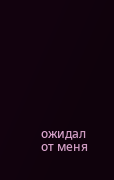ожидал от меня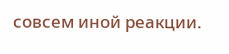совсем иной реакции.